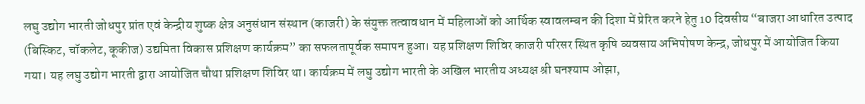लघु उद्योग भारती जोधपुर प्रांत एवं केन्द्रीय शुष्क क्षेत्र अनुसंधान संस्थान (काजरी) के संयुक्त तत्वावधान में महिलाओं को आर्थिक स्वावलम्बन की दिशा में प्रेरित करने हेतु 10 दिवसीय “बाजरा आधारित उत्पाद (बिस्किट, चॉकलेट, कूकीज) उद्यमिता विकास प्रशिक्षण कार्यक्रम” का सफलतापूर्वक समापन हुआ। यह प्रशिक्षण शिविर काजरी परिसर स्थित कृषि व्यवसाय अभिपोषण केन्द्र, जोधपुर में आयोजित किया गया। यह लघु उद्योग भारती द्वारा आयोजित चौथा प्रशिक्षण शिविर था। कार्यक्रम में लघु उद्योग भारती के अखिल भारतीय अध्यक्ष श्री घनश्याम ओझा,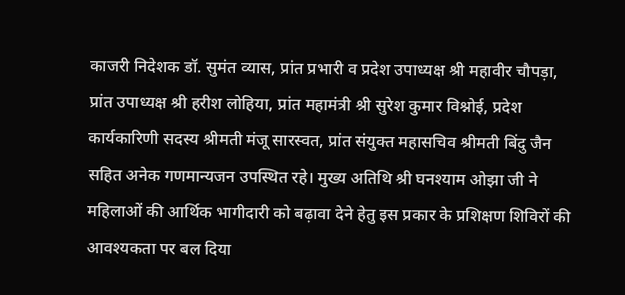काजरी निदेशक डॉ. सुमंत व्यास, प्रांत प्रभारी व प्रदेश उपाध्यक्ष श्री महावीर चौपड़ा, प्रांत उपाध्यक्ष श्री हरीश लोहिया, प्रांत महामंत्री श्री सुरेश कुमार विश्नोई, प्रदेश कार्यकारिणी सदस्य श्रीमती मंजू सारस्वत, प्रांत संयुक्त महासचिव श्रीमती बिंदु जैन सहित अनेक गणमान्यजन उपस्थित रहे। मुख्य अतिथि श्री घनश्याम ओझा जी ने महिलाओं की आर्थिक भागीदारी को बढ़ावा देने हेतु इस प्रकार के प्रशिक्षण शिविरों की आवश्यकता पर बल दिया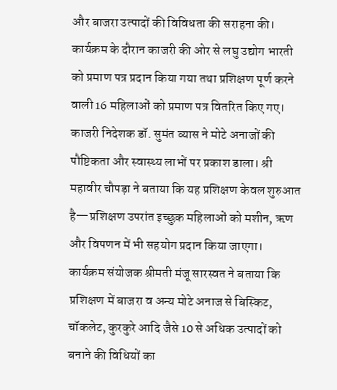और बाजरा उत्पादों की विविधता की सराहना की। कार्यक्रम के दौरान काजरी की ओर से लघु उद्योग भारती को प्रमाण पत्र प्रदान किया गया तथा प्रशिक्षण पूर्ण करने वाली 16 महिलाओं को प्रमाण पत्र वितरित किए गए। काजरी निदेशक डॉ. सुमंत व्यास ने मोटे अनाजों की पौष्टिकता और स्वास्थ्य लाभों पर प्रकाश डाला। श्री महावीर चौपड़ा ने बताया कि यह प्रशिक्षण केवल शुरुआत है—प्रशिक्षण उपरांत इच्छुक महिलाओं को मशीन, ऋण और विपणन में भी सहयोग प्रदान किया जाएगा। कार्यक्रम संयोजक श्रीमती मंजू सारस्वत ने बताया कि प्रशिक्षण में बाजरा व अन्य मोटे अनाज से बिस्किट, चॉकलेट, कुरकुरे आदि जैसे 10 से अधिक उत्पादों को बनाने की विधियों का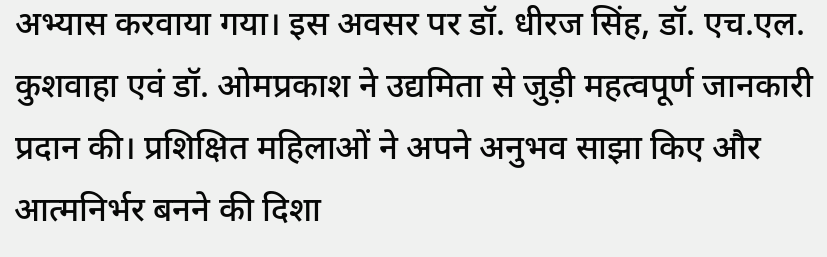अभ्यास करवाया गया। इस अवसर पर डॉ. धीरज सिंह, डॉ. एच.एल. कुशवाहा एवं डॉ. ओमप्रकाश ने उद्यमिता से जुड़ी महत्वपूर्ण जानकारी प्रदान की। प्रशिक्षित महिलाओं ने अपने अनुभव साझा किए और आत्मनिर्भर बनने की दिशा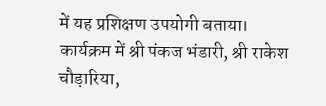में यह प्रशिक्षण उपयोगी बताया। कार्यक्रम में श्री पंकज भंडारी, श्री राकेश चौड़ारिया,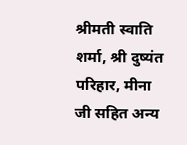श्रीमती स्वाति शर्मा, श्री दुष्यंत परिहार, मीना जी सहित अन्य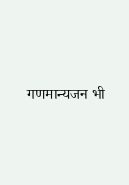गणमान्यजन भी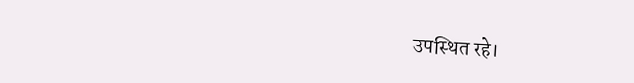उपस्थित रहे।